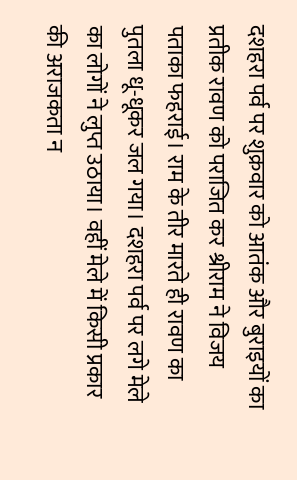दशहरा पर्व पर शुक्रवार को आतंक और बुराइयों का प्रतीक रावण को पराजित कर श्रीराम ने विजय पताका फहराई। राम के तीर मारते ही रावण का पुतला धू-धूकर जल गया। दशहरा पर्व पर लगे मेले का लोगों ने लुप्त उठाया। वहीं मेले में किसी प्रकार की अराजकता न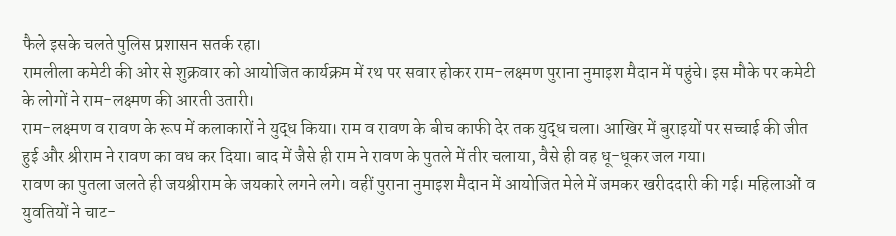फैले इसके चलते पुलिस प्रशासन सतर्क रहा।
रामलीला कमेटी की ओर से शुक्रवार को आयोजित कार्यक्रम में रथ पर सवार होकर राम-लक्ष्मण पुराना नुमाइश मैदान में पहुंचे। इस मौके पर कमेटी के लोगों ने राम-लक्ष्मण की आरती उतारी।
राम-लक्ष्मण व रावण के रूप में कलाकारों ने युद्ध किया। राम व रावण के बीच काफी देर तक युद्ध चला। आखिर में बुराइयों पर सच्चाई की जीत हुई और श्रीराम ने रावण का वध कर दिया। बाद में जैसे ही राम ने रावण के पुतले में तीर चलाया, वैसे ही वह धू-धूकर जल गया।
रावण का पुतला जलते ही जयश्रीराम के जयकारे लगने लगे। वहीं पुराना नुमाइश मैदान में आयोजित मेले में जमकर खरीददारी की गई। महिलाओं व युवतियों ने चाट-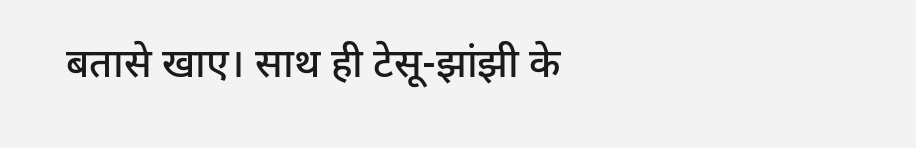बतासे खाए। साथ ही टेसू-झांझी के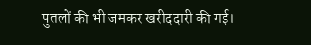पुतलों की भी जमकर खरीददारी की गई।